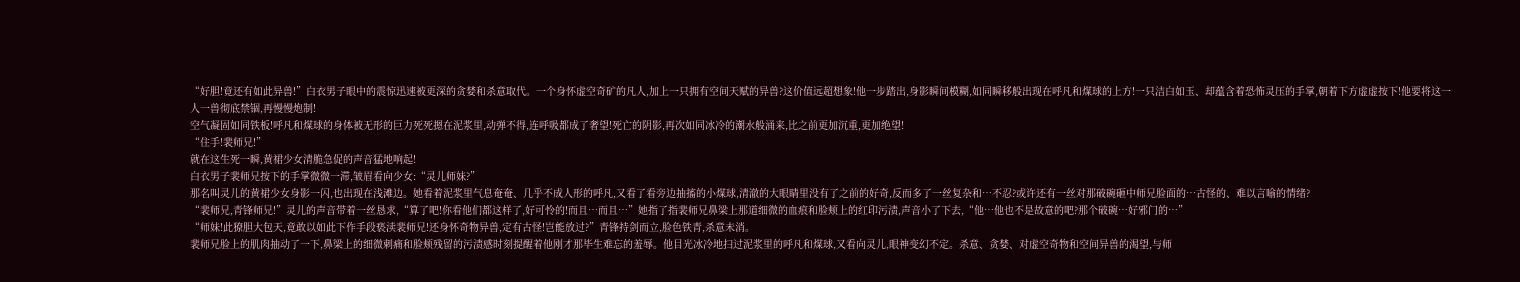“好胆!竟还有如此异兽!”白衣男子眼中的震惊迅速被更深的贪婪和杀意取代。一个身怀虚空奇矿的凡人,加上一只拥有空间天赋的异兽?这价值远超想象!他一步踏出,身影瞬间模糊,如同瞬移般出现在呼凡和煤球的上方!一只洁白如玉、却蕴含着恐怖灵压的手掌,朝着下方虚虚按下!他要将这一人一兽彻底禁锢,再慢慢炮制!
空气凝固如同铁板!呼凡和煤球的身体被无形的巨力死死摁在泥浆里,动弹不得,连呼吸都成了奢望!死亡的阴影,再次如同冰冷的潮水般涌来,比之前更加沉重,更加绝望!
“住手!裴师兄!”
就在这生死一瞬,黄裙少女清脆急促的声音猛地响起!
白衣男子裴师兄按下的手掌微微一滞,皱眉看向少女:“灵儿师妹?”
那名叫灵儿的黄裙少女身影一闪,也出现在浅滩边。她看着泥浆里气息奄奄、几乎不成人形的呼凡,又看了看旁边抽搐的小煤球,清澈的大眼睛里没有了之前的好奇,反而多了一丝复杂和…不忍?或许还有一丝对那破碗砸中师兄脸面的…古怪的、难以言喻的情绪?
“裴师兄,青锋师兄!”灵儿的声音带着一丝恳求,“算了吧!你看他们都这样了,好可怜的!而且…而且…”她指了指裴师兄鼻梁上那道细微的血痕和脸颊上的红印污渍,声音小了下去,“他…他也不是故意的吧?那个破碗…好邪门的…”
“师妹!此獠胆大包天,竟敢以如此下作手段亵渎裴师兄!还身怀奇物异兽,定有古怪!岂能放过?”青锋持剑而立,脸色铁青,杀意未消。
裴师兄脸上的肌肉抽动了一下,鼻梁上的细微刺痛和脸颊残留的污渍感时刻提醒着他刚才那毕生难忘的羞辱。他目光冰冷地扫过泥浆里的呼凡和煤球,又看向灵儿,眼神变幻不定。杀意、贪婪、对虚空奇物和空间异兽的渴望,与师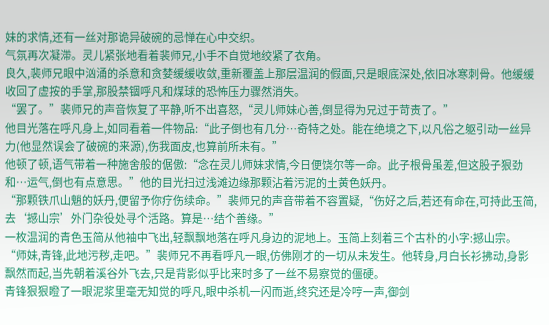妹的求情,还有一丝对那诡异破碗的忌惮在心中交织。
气氛再次凝滞。灵儿紧张地看着裴师兄,小手不自觉地绞紧了衣角。
良久,裴师兄眼中汹涌的杀意和贪婪缓缓收敛,重新覆盖上那层温润的假面,只是眼底深处,依旧冰寒刺骨。他缓缓收回了虚按的手掌,那股禁锢呼凡和煤球的恐怖压力骤然消失。
“罢了。”裴师兄的声音恢复了平静,听不出喜怒,“灵儿师妹心善,倒显得为兄过于苛责了。”
他目光落在呼凡身上,如同看着一件物品:“此子倒也有几分…奇特之处。能在绝境之下,以凡俗之躯引动一丝异力(他显然误会了破碗的来源),伤我面皮,也算前所未有。”
他顿了顿,语气带着一种施舍般的倨傲:“念在灵儿师妹求情,今日便饶尔等一命。此子根骨虽差,但这股子狠劲和…运气,倒也有点意思。”他的目光扫过浅滩边缘那颗沾着污泥的土黄色妖丹。
“那颗铁爪山魈的妖丹,便留予你疗伤续命。”裴师兄的声音带着不容置疑,“伤好之后,若还有命在,可持此玉简,去‘撼山宗’外门杂役处寻个活路。算是…结个善缘。”
一枚温润的青色玉简从他袖中飞出,轻飘飘地落在呼凡身边的泥地上。玉简上刻着三个古朴的小字:撼山宗。
“师妹,青锋,此地污秽,走吧。”裴师兄不再看呼凡一眼,仿佛刚才的一切从未发生。他转身,月白长衫拂动,身影飘然而起,当先朝着溪谷外飞去,只是背影似乎比来时多了一丝不易察觉的僵硬。
青锋狠狠瞪了一眼泥浆里毫无知觉的呼凡,眼中杀机一闪而逝,终究还是冷哼一声,御剑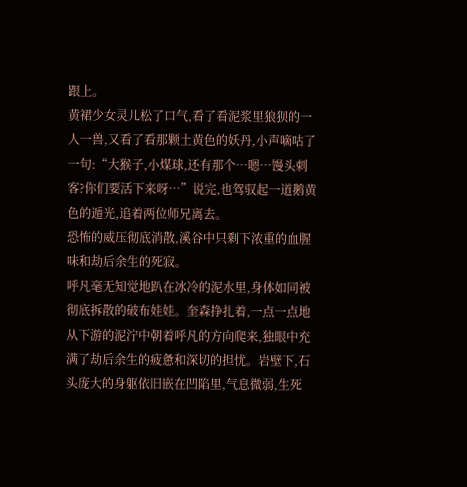跟上。
黄裙少女灵儿松了口气,看了看泥浆里狼狈的一人一兽,又看了看那颗土黄色的妖丹,小声嘀咕了一句:“大猴子,小煤球,还有那个…嗯…馒头刺客?你们要活下来呀…”说完,也驾驭起一道鹅黄色的遁光,追着两位师兄离去。
恐怖的威压彻底消散,溪谷中只剩下浓重的血腥味和劫后余生的死寂。
呼凡毫无知觉地趴在冰冷的泥水里,身体如同被彻底拆散的破布娃娃。奎森挣扎着,一点一点地从下游的泥泞中朝着呼凡的方向爬来,独眼中充满了劫后余生的疲惫和深切的担忧。岩壁下,石头庞大的身躯依旧嵌在凹陷里,气息微弱,生死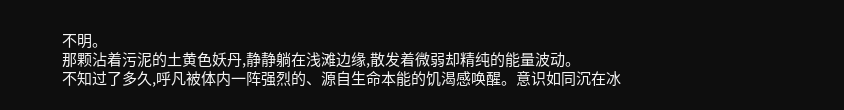不明。
那颗沾着污泥的土黄色妖丹,静静躺在浅滩边缘,散发着微弱却精纯的能量波动。
不知过了多久,呼凡被体内一阵强烈的、源自生命本能的饥渴感唤醒。意识如同沉在冰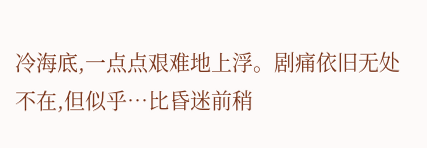冷海底,一点点艰难地上浮。剧痛依旧无处不在,但似乎…比昏迷前稍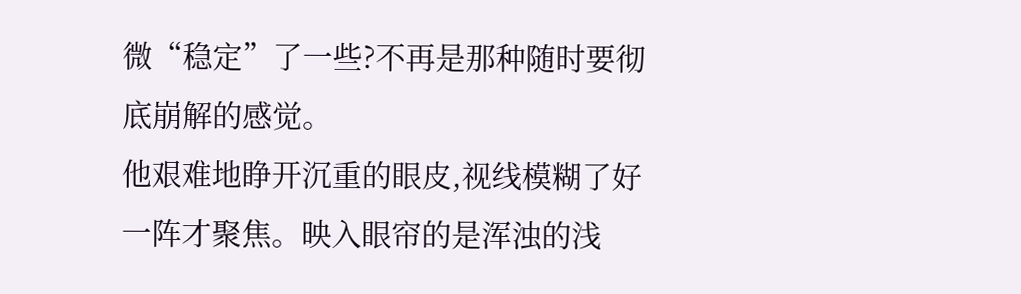微“稳定”了一些?不再是那种随时要彻底崩解的感觉。
他艰难地睁开沉重的眼皮,视线模糊了好一阵才聚焦。映入眼帘的是浑浊的浅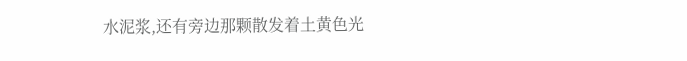水泥浆,还有旁边那颗散发着土黄色光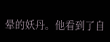晕的妖丹。他看到了自